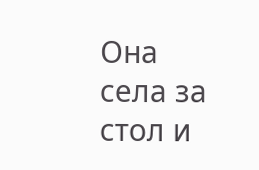Она села за стол и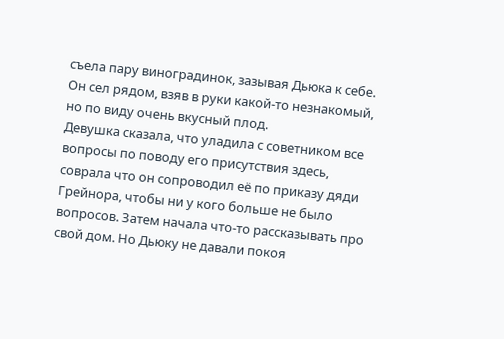съела пару виноградинок, зазывая Дьюка к себе. Он сел рядом, взяв в руки какой-то незнакомый, но по виду очень вкусный плод.
Девушка сказала, что уладила с советником все вопросы по поводу его присутствия здесь, соврала что он сопроводил её по приказу дяди Грейнора, чтобы ни у кого больше не было вопросов. Затем начала что-то рассказывать про свой дом. Но Дьюку не давали покоя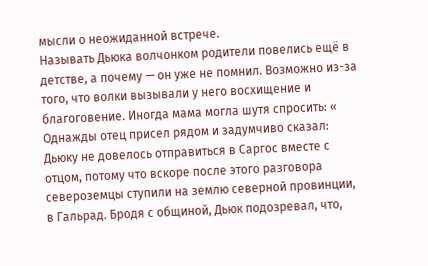мысли о неожиданной встрече.
Называть Дьюка волчонком родители повелись ещё в детстве, а почему — он уже не помнил. Возможно из-за того, что волки вызывали у него восхищение и благоговение. Иногда мама могла шутя спросить: «
Однажды отец присел рядом и задумчиво сказал:
Дьюку не довелось отправиться в Саргос вместе с отцом, потому что вскоре после этого разговора североземцы ступили на землю северной провинции, в Гальрад. Бродя с общиной, Дьюк подозревал, что,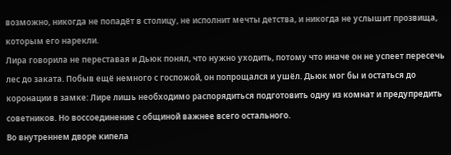возможно, никогда не попадёт в столицу, не исполнит мечты детства, и никогда не услышит прозвища, которым его нарекли.
Лира говорила не переставая и Дьюк понял, что нужно уходить, потому что иначе он не успеет пересечь лес до заката. Побыв ещё немного с госпожой, он попрощался и ушёл. Дьюк мог бы и остаться до коронации в замке: Лире лишь необходимо распорядиться подготовить одну из комнат и предупредить советников. Но воссоединение с общиной важнее всего остального.
Во внутреннем дворе кипела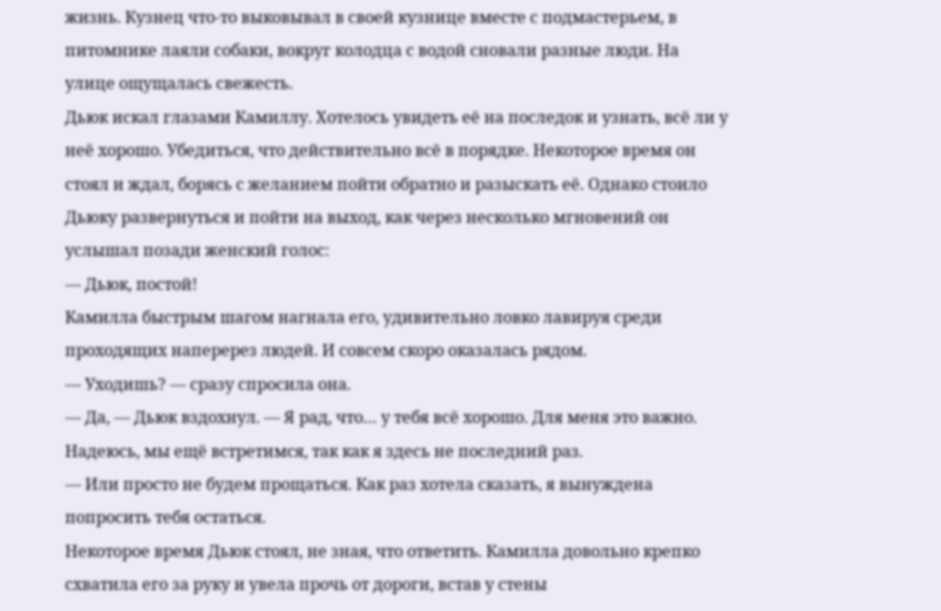жизнь. Кузнец что-то выковывал в своей кузнице вместе с подмастерьем, в питомнике лаяли собаки, вокруг колодца с водой сновали разные люди. На улице ощущалась свежесть.
Дьюк искал глазами Камиллу. Хотелось увидеть её на последок и узнать, всё ли у неё хорошо. Убедиться, что действительно всё в порядке. Некоторое время он стоял и ждал, борясь с желанием пойти обратно и разыскать её. Однако стоило Дьюку развернуться и пойти на выход, как через несколько мгновений он услышал позади женский голос:
— Дьюк, постой!
Камилла быстрым шагом нагнала его, удивительно ловко лавируя среди проходящих наперерез людей. И совсем скоро оказалась рядом.
— Уходишь? — сразу спросила она.
— Да, — Дьюк вздохнул. — Я рад, что… у тебя всё хорошо. Для меня это важно. Надеюсь, мы ещё встретимся, так как я здесь не последний раз.
— Или просто не будем прощаться. Как раз хотела сказать, я вынуждена попросить тебя остаться.
Некоторое время Дьюк стоял, не зная, что ответить. Камилла довольно крепко схватила его за руку и увела прочь от дороги, встав у стены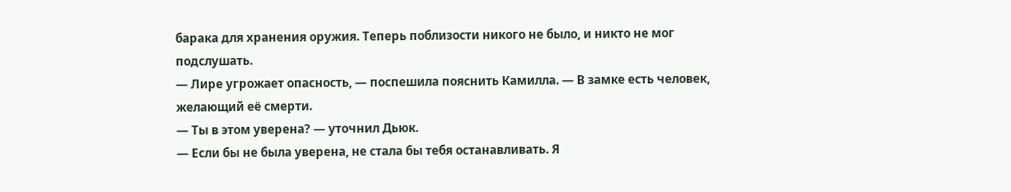барака для хранения оружия. Теперь поблизости никого не было, и никто не мог подслушать.
— Лире угрожает опасность, — поспешила пояснить Камилла. — В замке есть человек, желающий её смерти.
— Ты в этом уверена? — уточнил Дьюк.
— Если бы не была уверена, не стала бы тебя останавливать. Я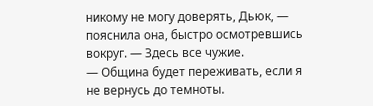никому не могу доверять, Дьюк, — пояснила она, быстро осмотревшись вокруг. — Здесь все чужие.
— Община будет переживать, если я не вернусь до темноты.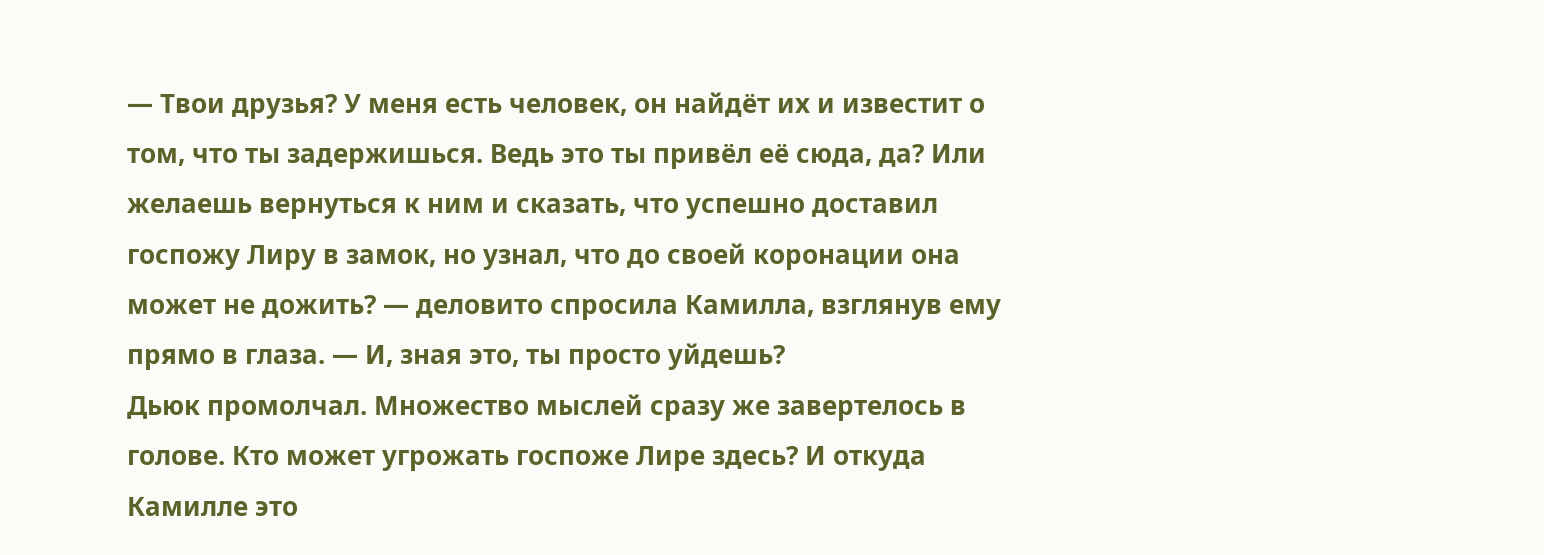— Твои друзья? У меня есть человек, он найдёт их и известит о том, что ты задержишься. Ведь это ты привёл её сюда, да? Или желаешь вернуться к ним и сказать, что успешно доставил госпожу Лиру в замок, но узнал, что до своей коронации она может не дожить? — деловито спросила Камилла, взглянув ему прямо в глаза. — И, зная это, ты просто уйдешь?
Дьюк промолчал. Множество мыслей сразу же завертелось в голове. Кто может угрожать госпоже Лире здесь? И откуда Камилле это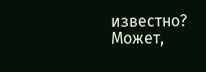известно? Может,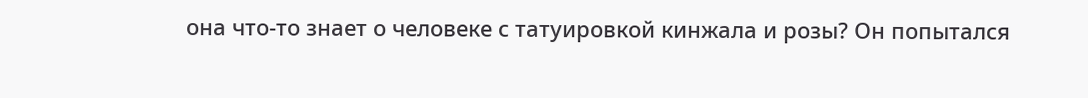она что-то знает о человеке с татуировкой кинжала и розы? Он попытался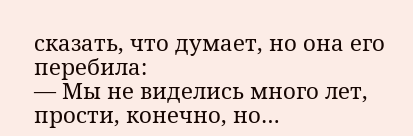сказать, что думает, но она его перебила:
— Мы не виделись много лет, прости, конечно, но…